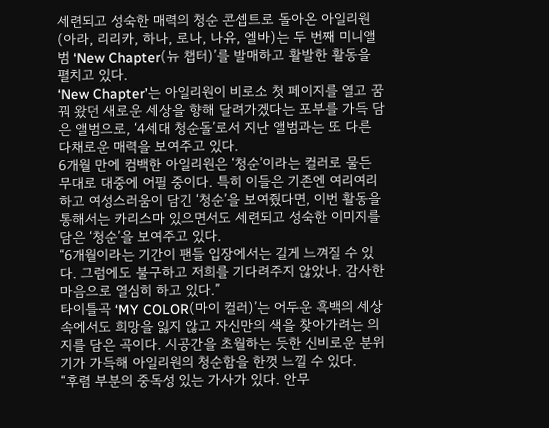세련되고 성숙한 매력의 청순 콘셉트로 돌아온 아일리원(아라, 리리카, 하나, 로나, 나유, 엘바)는 두 번째 미니앨범 ‘New Chapter(뉴 챕터)’를 발매하고 활발한 활동을 펼치고 있다.
‘New Chapter’는 아일리원이 비로소 첫 페이지를 열고 꿈꿔 왔던 새로운 세상을 향해 달려가겠다는 포부를 가득 담은 앨범으로, ‘4세대 청순돌’로서 지난 앨범과는 또 다른 다채로운 매력을 보여주고 있다.
6개월 만에 컴백한 아일리원은 ‘청순’이라는 컬러로 물든 무대로 대중에 어필 중이다. 특히 이들은 기존엔 여리여리하고 여성스러움이 담긴 ‘청순’을 보여줬다면, 이번 활동을 통해서는 카리스마 있으면서도 세련되고 성숙한 이미지를 담은 ‘청순’을 보여주고 있다.
“6개월이라는 기간이 팬들 입장에서는 길게 느껴질 수 있다. 그럼에도 불구하고 저희를 기다려주지 않았나. 감사한 마음으로 열심히 하고 있다.”
타이틀곡 ‘MY COLOR(마이 컬러)’는 어두운 흑백의 세상 속에서도 희망을 잃지 않고 자신만의 색을 찾아가려는 의지를 담은 곡이다. 시공간을 초월하는 듯한 신비로운 분위기가 가득해 아일리원의 청순함을 한껏 느낄 수 있다.
“후렴 부분의 중독성 있는 가사가 있다. 안무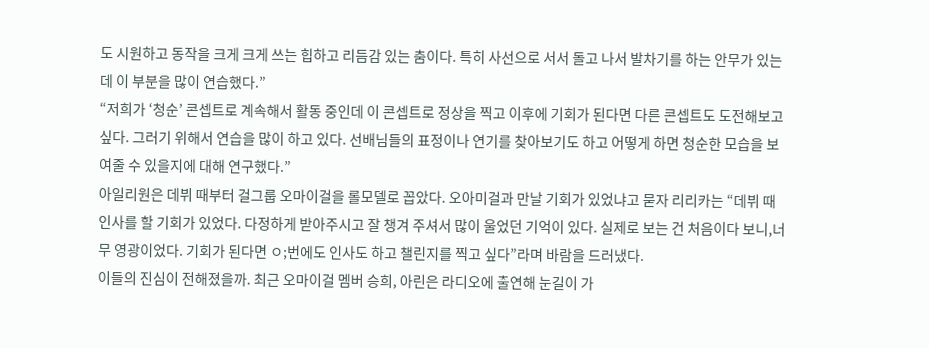도 시원하고 동작을 크게 크게 쓰는 힙하고 리듬감 있는 춤이다. 특히 사선으로 서서 돌고 나서 발차기를 하는 안무가 있는데 이 부분을 많이 연습했다.”
“저희가 ‘청순’ 콘셉트로 계속해서 활동 중인데 이 콘셉트로 정상을 찍고 이후에 기회가 된다면 다른 콘셉트도 도전해보고 싶다. 그러기 위해서 연습을 많이 하고 있다. 선배님들의 표정이나 연기를 찾아보기도 하고 어떻게 하면 청순한 모습을 보여줄 수 있을지에 대해 연구했다.”
아일리원은 데뷔 때부터 걸그룹 오마이걸을 롤모델로 꼽았다. 오아미걸과 만날 기회가 있었냐고 묻자 리리카는 “데뷔 때 인사를 할 기회가 있었다. 다정하게 받아주시고 잘 챙겨 주셔서 많이 울었던 기억이 있다. 실제로 보는 건 처음이다 보니,너무 영광이었다. 기회가 된다면 ㅇ;번에도 인사도 하고 챌린지를 찍고 싶다”라며 바람을 드러냈다.
이들의 진심이 전해졌을까. 최근 오마이걸 멤버 승희, 아린은 라디오에 출연해 눈길이 가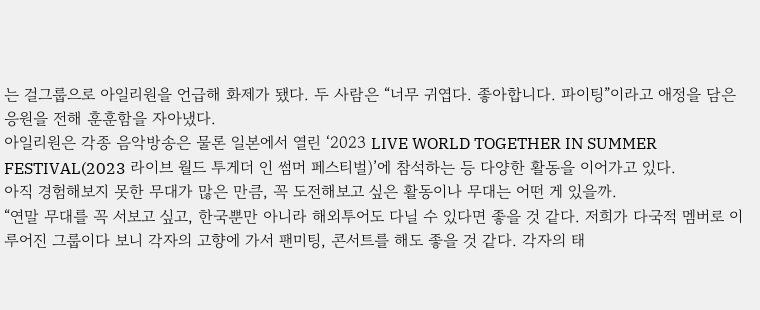는 걸그룹으로 아일리원을 언급해 화제가 됐다. 두 사람은 “너무 귀엽다. 좋아합니다. 파이팅”이라고 애정을 담은 응원을 전해 훈훈함을 자아냈다.
아일리원은 각종 음악방송은 물론 일본에서 열린 ‘2023 LIVE WORLD TOGETHER IN SUMMER FESTIVAL(2023 라이브 월드 투게더 인 썸머 페스티벌)’에 참석하는 등 다양한 활동을 이어가고 있다.
아직 경험해보지 못한 무대가 많은 만큼, 꼭 도전해보고 싶은 활동이나 무대는 어떤 게 있을까.
“연말 무대를 꼭 서보고 싶고, 한국뿐만 아니라 해외투어도 다닐 수 있다면 좋을 것 같다. 저희가 다국적 멤버로 이루어진 그룹이다 보니 각자의 고향에 가서 팬미팅, 콘서트를 해도 좋을 것 같다. 각자의 태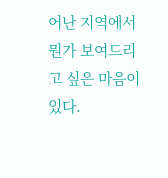어난 지역에서 뭔가 보여드리고 싶은 마음이 있다.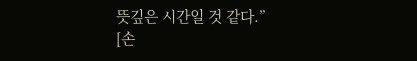뜻깊은 시간일 것 같다.”
[손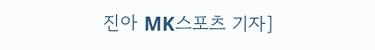진아 MK스포츠 기자]